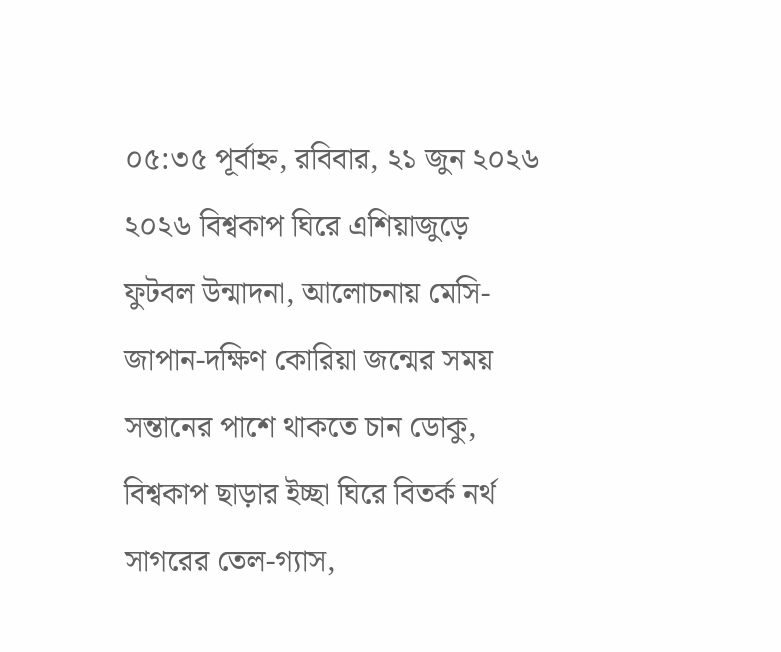০৫:৩৫ পূর্বাহ্ন, রবিবার, ২১ জুন ২০২৬
২০২৬ বিশ্বকাপ ঘিরে এশিয়াজুড়ে ফুটবল উন্মাদনা, আলোচনায় মেসি-জাপান-দক্ষিণ কোরিয়া জন্মের সময় সন্তানের পাশে থাকতে চান ডোকু, বিশ্বকাপ ছাড়ার ইচ্ছা ঘিরে বিতর্ক নর্থ সাগরের তেল-গ্যাস,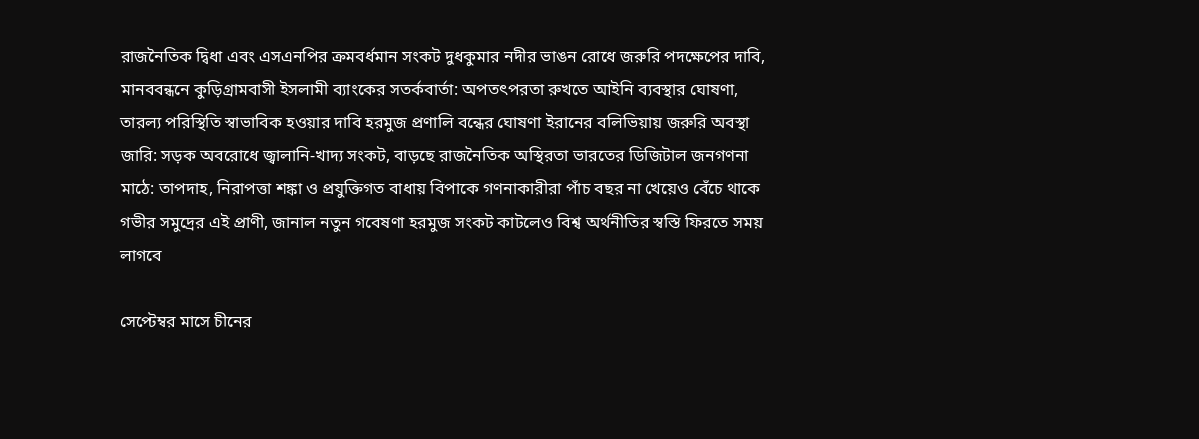রাজনৈতিক দ্বিধা এবং এসএনপির ক্রমবর্ধমান সংকট দুধকুমার নদীর ভাঙন রোধে জরুরি পদক্ষেপের দাবি, মানববন্ধনে কুড়িগ্রামবাসী ইসলামী ব্যাংকের সতর্কবার্তা: অপতৎপরতা রুখতে আইনি ব্যবস্থার ঘোষণা, তারল্য পরিস্থিতি স্বাভাবিক হওয়ার দাবি হরমুজ প্রণালি বন্ধের ঘোষণা ইরানের বলিভিয়ায় জরুরি অবস্থা জারি: সড়ক অবরোধে জ্বালানি-খাদ্য সংকট, বাড়ছে রাজনৈতিক অস্থিরতা ভারতের ডিজিটাল জনগণনা মাঠে: তাপদাহ, নিরাপত্তা শঙ্কা ও প্রযুক্তিগত বাধায় বিপাকে গণনাকারীরা পাঁচ বছর না খেয়েও বেঁচে থাকে গভীর সমুদ্রের এই প্রাণী, জানাল নতুন গবেষণা হরমুজ সংকট কাটলেও বিশ্ব অর্থনীতির স্বস্তি ফিরতে সময় লাগবে

সেপ্টেম্বর মাসে চীনের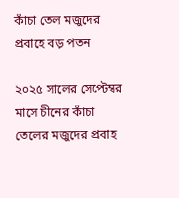কাঁচা তেল মজুদের প্রবাহে বড় পতন

২০২৫ সালের সেপ্টেম্বর মাসে চীনের কাঁচা তেলের মজুদের প্রবাহ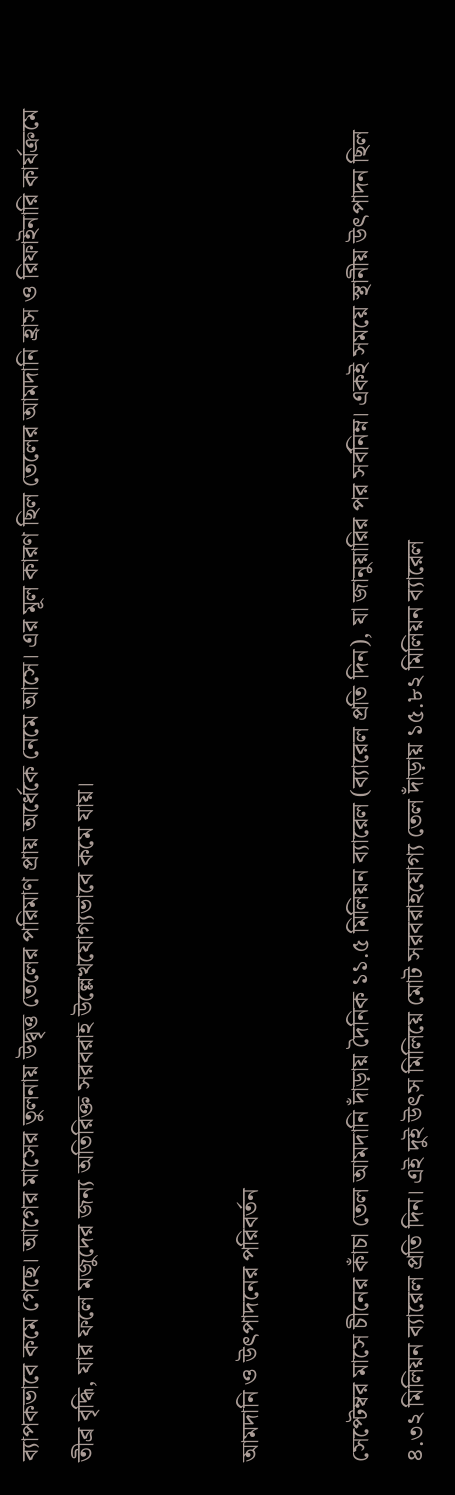ব্যাপকভাবে কমে গেছে। আগের মাসের তুলনায় উদ্বৃত্ত তেলের পরিমাণ প্রায় অর্ধেকে নেমে আসে। এর মূল কারণ ছিল তেলের আমদানি হ্রাস ও রিফাইনারি কার্যক্রমে তীব্র বৃদ্ধি, যার ফলে মজুদের জন্য অতিরিক্ত সরবরাহ উল্লেখযোগ্যভাবে কমে যায়।


আমদানি ও উৎপাদনের পরিবর্তন

সেপ্টেম্বর মাসে চীনের কাঁচা তেল আমদানি দাঁড়ায় দৈনিক ১১.৫ মিলিয়ন ব্যারেল (ব্যারেল প্রতি দিন), যা জানুয়ারির পর সর্বনিম্ন। একই সময়ে স্থানীয় উৎপাদন ছিল ৪.৩২ মিলিয়ন ব্যারেল প্রতি দিন। এই দুই উৎস মিলিয়ে মোট সরবরাহযোগ্য তেল দাঁড়ায় ১৫.৮২ মিলিয়ন ব্যারেল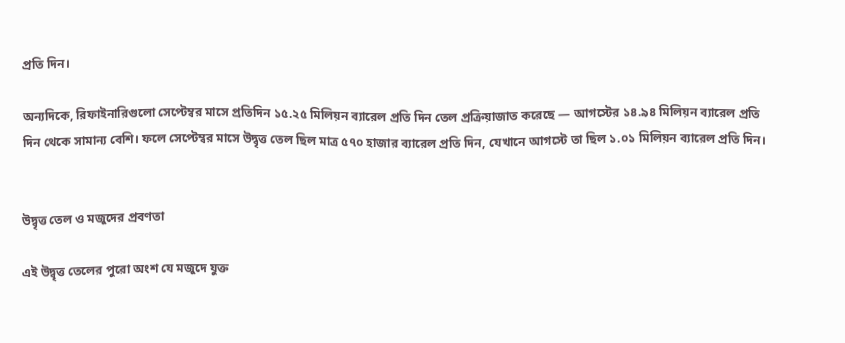প্রতি দিন।

অন্যদিকে, রিফাইনারিগুলো সেপ্টেম্বর মাসে প্রতিদিন ১৫.২৫ মিলিয়ন ব্যারেল প্রতি দিন তেল প্রক্রিয়াজাত করেছে — আগস্টের ১৪.৯৪ মিলিয়ন ব্যারেল প্রতি দিন থেকে সামান্য বেশি। ফলে সেপ্টেম্বর মাসে উদ্বৃত্ত তেল ছিল মাত্র ৫৭০ হাজার ব্যারেল প্রতি দিন, যেখানে আগস্টে তা ছিল ১.০১ মিলিয়ন ব্যারেল প্রতি দিন।


উদ্বৃত্ত তেল ও মজুদের প্রবণতা

এই উদ্বৃত্ত তেলের পুরো অংশ যে মজুদে যুক্ত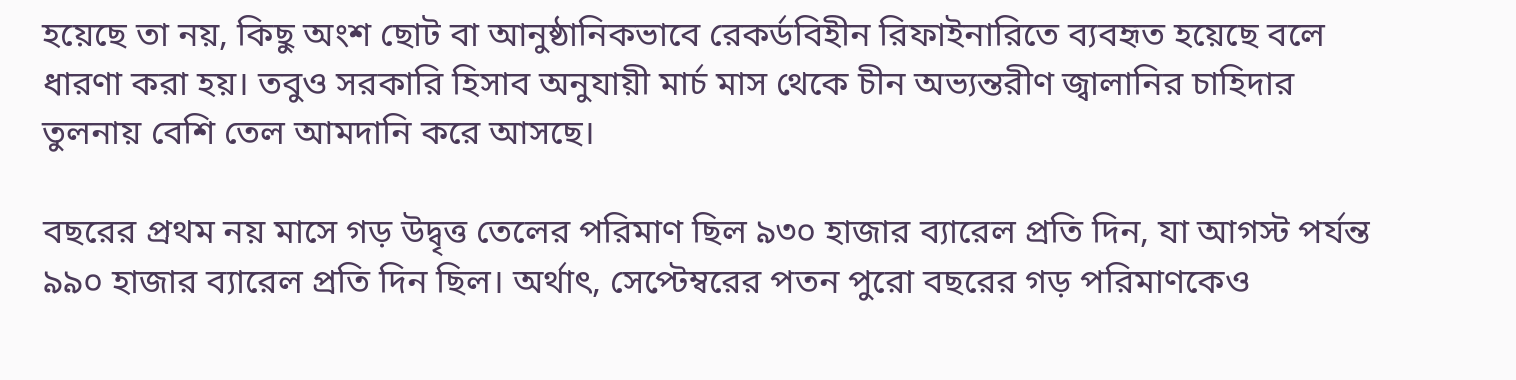হয়েছে তা নয়, কিছু অংশ ছোট বা আনুষ্ঠানিকভাবে রেকর্ডবিহীন রিফাইনারিতে ব্যবহৃত হয়েছে বলে ধারণা করা হয়। তবুও সরকারি হিসাব অনুযায়ী মার্চ মাস থেকে চীন অভ্যন্তরীণ জ্বালানির চাহিদার তুলনায় বেশি তেল আমদানি করে আসছে।

বছরের প্রথম নয় মাসে গড় উদ্বৃত্ত তেলের পরিমাণ ছিল ৯৩০ হাজার ব্যারেল প্রতি দিন, যা আগস্ট পর্যন্ত ৯৯০ হাজার ব্যারেল প্রতি দিন ছিল। অর্থাৎ, সেপ্টেম্বরের পতন পুরো বছরের গড় পরিমাণকেও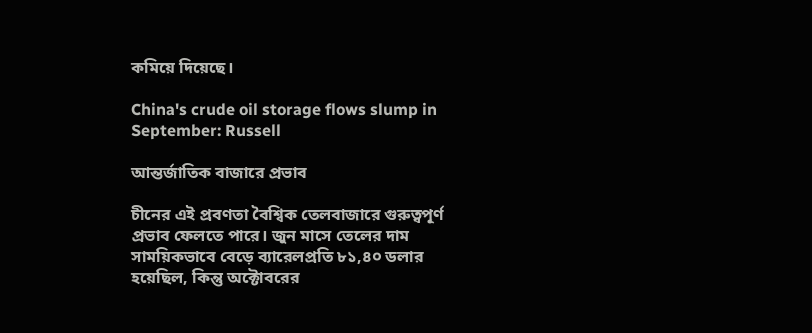কমিয়ে দিয়েছে।

China's crude oil storage flows slump in September: Russell

আন্তর্জাতিক বাজারে প্রভাব

চীনের এই প্রবণতা বৈশ্বিক তেলবাজারে গুরুত্বপূর্ণ প্রভাব ফেলতে পারে। জুন মাসে তেলের দাম সাময়িকভাবে বেড়ে ব্যারেলপ্রতি ৮১,৪০ ডলার হয়েছিল, কিন্তু অক্টোবরের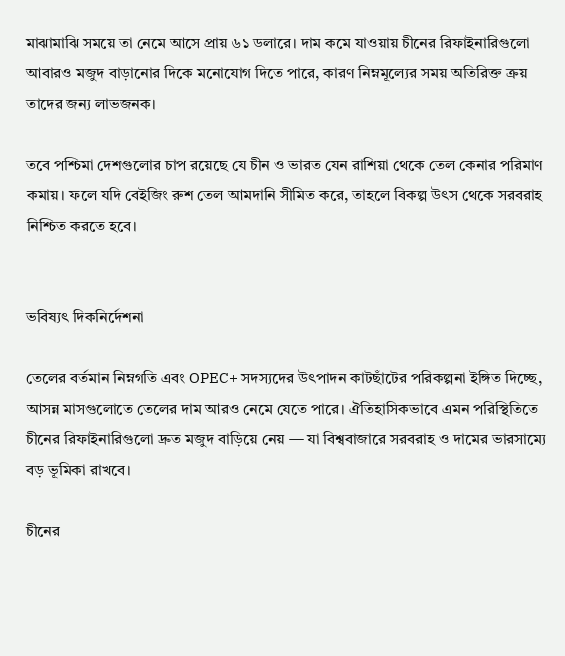মাঝামাঝি সময়ে তা নেমে আসে প্রায় ৬১ ডলারে। দাম কমে যাওয়ায় চীনের রিফাইনারিগুলো আবারও মজুদ বাড়ানোর দিকে মনোযোগ দিতে পারে, কারণ নিম্নমূল্যের সময় অতিরিক্ত ক্রয় তাদের জন্য লাভজনক।

তবে পশ্চিমা দেশগুলোর চাপ রয়েছে যে চীন ও ভারত যেন রাশিয়া থেকে তেল কেনার পরিমাণ কমায়। ফলে যদি বেইজিং রুশ তেল আমদানি সীমিত করে, তাহলে বিকল্প উৎস থেকে সরবরাহ নিশ্চিত করতে হবে।


ভবিষ্যৎ দিকনির্দেশনা

তেলের বর্তমান নিম্নগতি এবং OPEC+ সদস্যদের উৎপাদন কাটছাঁটের পরিকল্পনা ইঙ্গিত দিচ্ছে, আসন্ন মাসগুলোতে তেলের দাম আরও নেমে যেতে পারে। ঐতিহাসিকভাবে এমন পরিস্থিতিতে চীনের রিফাইনারিগুলো দ্রুত মজুদ বাড়িয়ে নেয় — যা বিশ্ববাজারে সরবরাহ ও দামের ভারসাম্যে বড় ভূমিকা রাখবে।

চীনের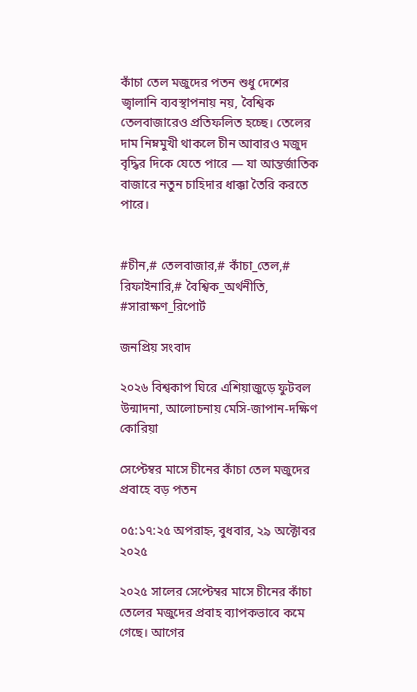কাঁচা তেল মজুদের পতন শুধু দেশের জ্বালানি ব্যবস্থাপনায় নয়, বৈশ্বিক তেলবাজারেও প্রতিফলিত হচ্ছে। তেলের দাম নিম্নমুখী থাকলে চীন আবারও মজুদ বৃদ্ধির দিকে যেতে পারে — যা আন্তর্জাতিক বাজারে নতুন চাহিদার ধাক্কা তৈরি করতে পারে।


#চীন,# তেলবাজার,# কাঁচা_তেল,# রিফাইনারি,# বৈশ্বিক_অর্থনীতি, #সারাক্ষণ_রিপোর্ট

জনপ্রিয় সংবাদ

২০২৬ বিশ্বকাপ ঘিরে এশিয়াজুড়ে ফুটবল উন্মাদনা, আলোচনায় মেসি-জাপান-দক্ষিণ কোরিয়া

সেপ্টেম্বর মাসে চীনের কাঁচা তেল মজুদের প্রবাহে বড় পতন

০৫:১৭:২৫ অপরাহ্ন, বুধবার, ২৯ অক্টোবর ২০২৫

২০২৫ সালের সেপ্টেম্বর মাসে চীনের কাঁচা তেলের মজুদের প্রবাহ ব্যাপকভাবে কমে গেছে। আগের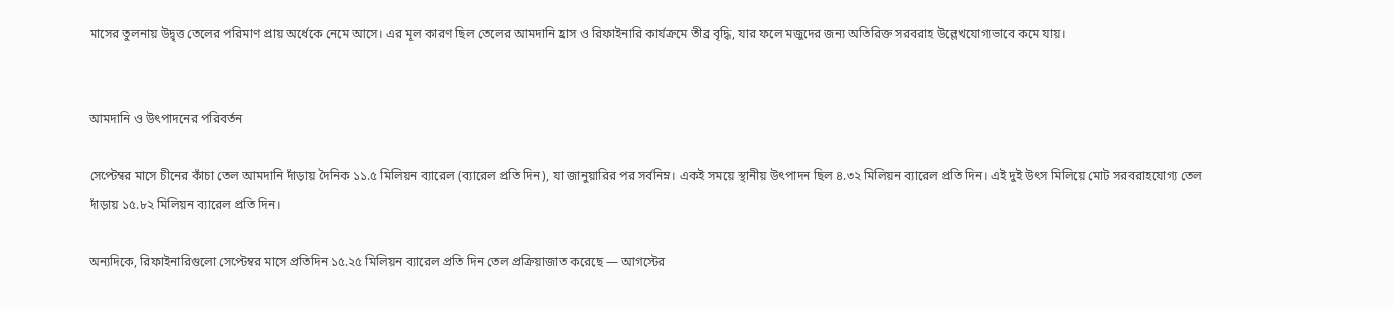মাসের তুলনায় উদ্বৃত্ত তেলের পরিমাণ প্রায় অর্ধেকে নেমে আসে। এর মূল কারণ ছিল তেলের আমদানি হ্রাস ও রিফাইনারি কার্যক্রমে তীব্র বৃদ্ধি, যার ফলে মজুদের জন্য অতিরিক্ত সরবরাহ উল্লেখযোগ্যভাবে কমে যায়।


আমদানি ও উৎপাদনের পরিবর্তন

সেপ্টেম্বর মাসে চীনের কাঁচা তেল আমদানি দাঁড়ায় দৈনিক ১১.৫ মিলিয়ন ব্যারেল (ব্যারেল প্রতি দিন), যা জানুয়ারির পর সর্বনিম্ন। একই সময়ে স্থানীয় উৎপাদন ছিল ৪.৩২ মিলিয়ন ব্যারেল প্রতি দিন। এই দুই উৎস মিলিয়ে মোট সরবরাহযোগ্য তেল দাঁড়ায় ১৫.৮২ মিলিয়ন ব্যারেল প্রতি দিন।

অন্যদিকে, রিফাইনারিগুলো সেপ্টেম্বর মাসে প্রতিদিন ১৫.২৫ মিলিয়ন ব্যারেল প্রতি দিন তেল প্রক্রিয়াজাত করেছে — আগস্টের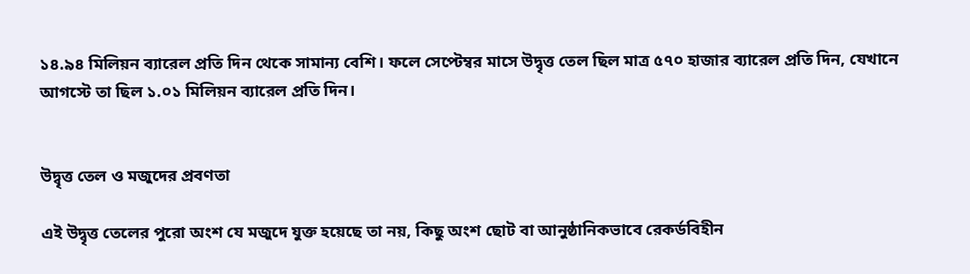১৪.৯৪ মিলিয়ন ব্যারেল প্রতি দিন থেকে সামান্য বেশি। ফলে সেপ্টেম্বর মাসে উদ্বৃত্ত তেল ছিল মাত্র ৫৭০ হাজার ব্যারেল প্রতি দিন, যেখানে আগস্টে তা ছিল ১.০১ মিলিয়ন ব্যারেল প্রতি দিন।


উদ্বৃত্ত তেল ও মজুদের প্রবণতা

এই উদ্বৃত্ত তেলের পুরো অংশ যে মজুদে যুক্ত হয়েছে তা নয়, কিছু অংশ ছোট বা আনুষ্ঠানিকভাবে রেকর্ডবিহীন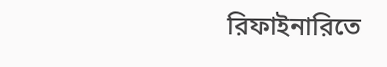রিফাইনারিতে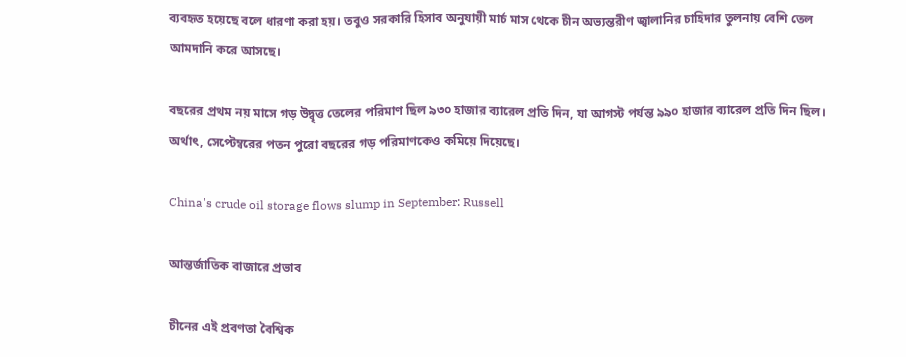ব্যবহৃত হয়েছে বলে ধারণা করা হয়। তবুও সরকারি হিসাব অনুযায়ী মার্চ মাস থেকে চীন অভ্যন্তরীণ জ্বালানির চাহিদার তুলনায় বেশি তেল আমদানি করে আসছে।

বছরের প্রথম নয় মাসে গড় উদ্বৃত্ত তেলের পরিমাণ ছিল ৯৩০ হাজার ব্যারেল প্রতি দিন, যা আগস্ট পর্যন্ত ৯৯০ হাজার ব্যারেল প্রতি দিন ছিল। অর্থাৎ, সেপ্টেম্বরের পতন পুরো বছরের গড় পরিমাণকেও কমিয়ে দিয়েছে।

China's crude oil storage flows slump in September: Russell

আন্তর্জাতিক বাজারে প্রভাব

চীনের এই প্রবণতা বৈশ্বিক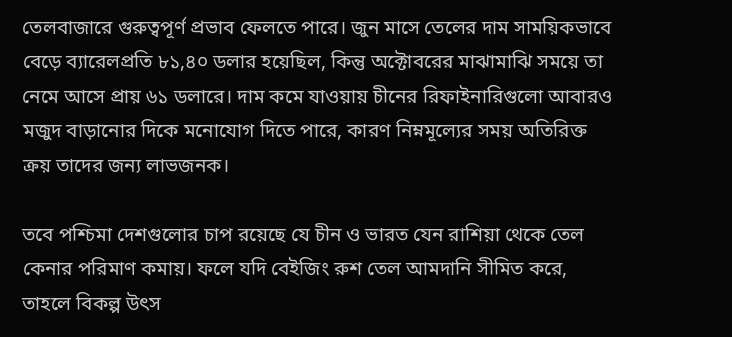তেলবাজারে গুরুত্বপূর্ণ প্রভাব ফেলতে পারে। জুন মাসে তেলের দাম সাময়িকভাবে বেড়ে ব্যারেলপ্রতি ৮১,৪০ ডলার হয়েছিল, কিন্তু অক্টোবরের মাঝামাঝি সময়ে তা নেমে আসে প্রায় ৬১ ডলারে। দাম কমে যাওয়ায় চীনের রিফাইনারিগুলো আবারও মজুদ বাড়ানোর দিকে মনোযোগ দিতে পারে, কারণ নিম্নমূল্যের সময় অতিরিক্ত ক্রয় তাদের জন্য লাভজনক।

তবে পশ্চিমা দেশগুলোর চাপ রয়েছে যে চীন ও ভারত যেন রাশিয়া থেকে তেল কেনার পরিমাণ কমায়। ফলে যদি বেইজিং রুশ তেল আমদানি সীমিত করে, তাহলে বিকল্প উৎস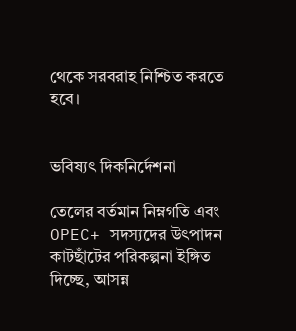থেকে সরবরাহ নিশ্চিত করতে হবে।


ভবিষ্যৎ দিকনির্দেশনা

তেলের বর্তমান নিম্নগতি এবং OPEC+ সদস্যদের উৎপাদন কাটছাঁটের পরিকল্পনা ইঙ্গিত দিচ্ছে, আসন্ন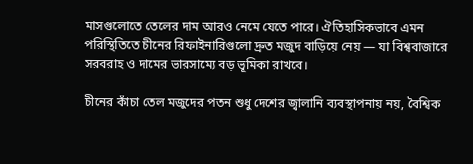মাসগুলোতে তেলের দাম আরও নেমে যেতে পারে। ঐতিহাসিকভাবে এমন পরিস্থিতিতে চীনের রিফাইনারিগুলো দ্রুত মজুদ বাড়িয়ে নেয় — যা বিশ্ববাজারে সরবরাহ ও দামের ভারসাম্যে বড় ভূমিকা রাখবে।

চীনের কাঁচা তেল মজুদের পতন শুধু দেশের জ্বালানি ব্যবস্থাপনায় নয়, বৈশ্বিক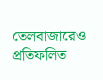তেলবাজারেও প্রতিফলিত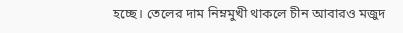হচ্ছে। তেলের দাম নিম্নমুখী থাকলে চীন আবারও মজুদ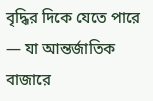বৃদ্ধির দিকে যেতে পারে — যা আন্তর্জাতিক বাজারে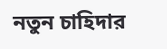নতুন চাহিদার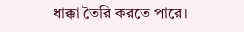ধাক্কা তৈরি করতে পারে।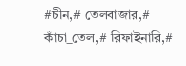#চীন,# তেলবাজার,# কাঁচা_তেল,# রিফাইনারি,#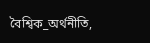বৈশ্বিক_অর্থনীতি,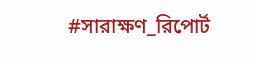#সারাক্ষণ_রিপোর্ট